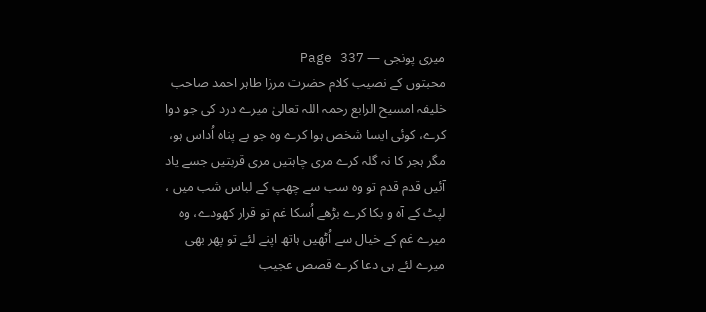میری پونجی — Page 337
محبتوں کے نصیب کلام حضرت مرزا طاہر احمد صاحب خلیفہ امسیح الرابع رحمہ اللہ تعالیٰ میرے درد کی جو دوا کرے، کوئی ایسا شخص ہوا کرے وہ جو بے پناہ اُداس ہو، مگر ہجر کا نہ گلہ کرے مری چاہتیں مری قربتیں جسے یاد آئیں قدم قدم تو وہ سب سے چھپ کے لباس شب میں ، لپٹ کے آہ و بکا کرے بڑھے اُسکا غم تو قرار کھودے، وہ میرے غم کے خیال سے اُٹھیں ہاتھ اپنے لئے تو پھر بھی میرے لئے ہی دعا کرے قصص عجیب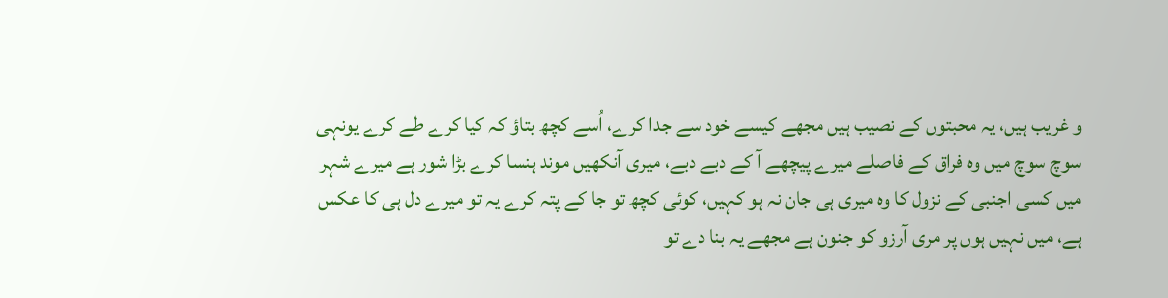و غریب ہیں، یہ محبتوں کے نصیب ہیں مجھے کیسے خود سے جدا کرے، اُسے کچھ بتاؤ کہ کیا کرے طے کرے یونہی سوچ سوچ میں وہ فراق کے فاصلے میرے پیچھے آ کے دبے دبے، میری آنکھیں موند ہنسا کرے بڑا شور ہے میرے شہر میں کسی اجنبی کے نزول کا وہ میری ہی جان نہ ہو کہیں، کوئی کچھ تو جا کے پتہ کرے یہ تو میرے دل ہی کا عکس ہے، میں نہیں ہوں پر مری آرزو کو جنون ہے مجھے یہ بنا دے تو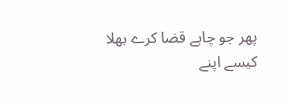پھر جو چاہے قضا کرے بھلا کیسے اپنے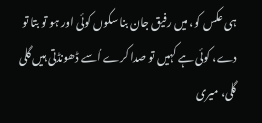ہی عکس کو، میں رفیق جان بنا سکوں کوئی اور ہو تو بتا تو دے، کوئی ہے کہیں تو صدا کرے اُسے ڈھونڈتی ہیں گلی گلی، میری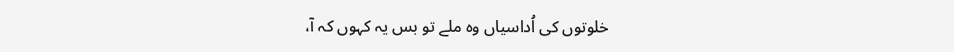خلوتوں کی اُداسیاں وہ ملے تو بس یہ کہوں کہ آ،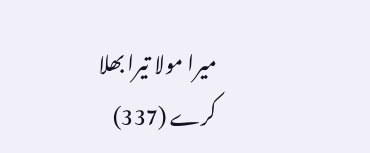میرا مولا تیرا بھلا کرے (337)